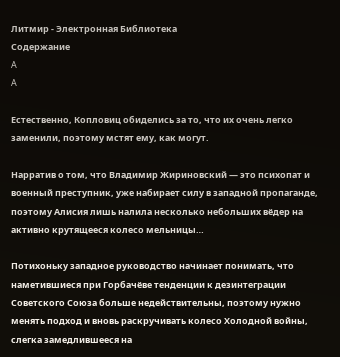Литмир - Электронная Библиотека
Содержание
A
A

Естественно, Копловиц обиделись за то, что их очень легко заменили, поэтому мстят ему, как могут.

Нарратив о том, что Владимир Жириновский — это психопат и военный преступник, уже набирает силу в западной пропаганде, поэтому Алисия лишь налила несколько небольших вёдер на активно крутящееся колесо мельницы…

Потихоньку западное руководство начинает понимать, что наметившиеся при Горбачёве тенденции к дезинтеграции Советского Союза больше недействительны, поэтому нужно менять подход и вновь раскручивать колесо Холодной войны, слегка замедлившееся на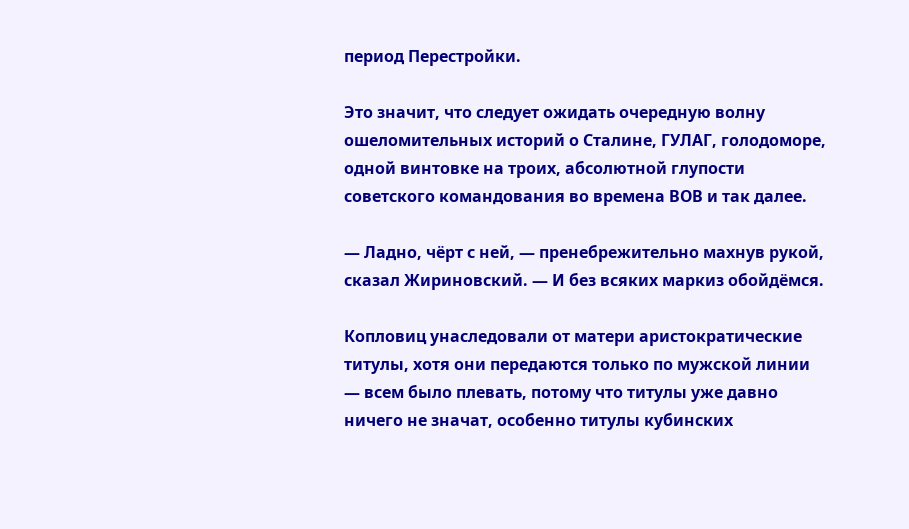период Перестройки.

Это значит, что следует ожидать очередную волну ошеломительных историй о Сталине, ГУЛАГ, голодоморе, одной винтовке на троих, абсолютной глупости советского командования во времена ВОВ и так далее.

— Ладно, чёрт с ней, — пренебрежительно махнув рукой, сказал Жириновский. — И без всяких маркиз обойдёмся.

Копловиц унаследовали от матери аристократические титулы, хотя они передаются только по мужской линии — всем было плевать, потому что титулы уже давно ничего не значат, особенно титулы кубинских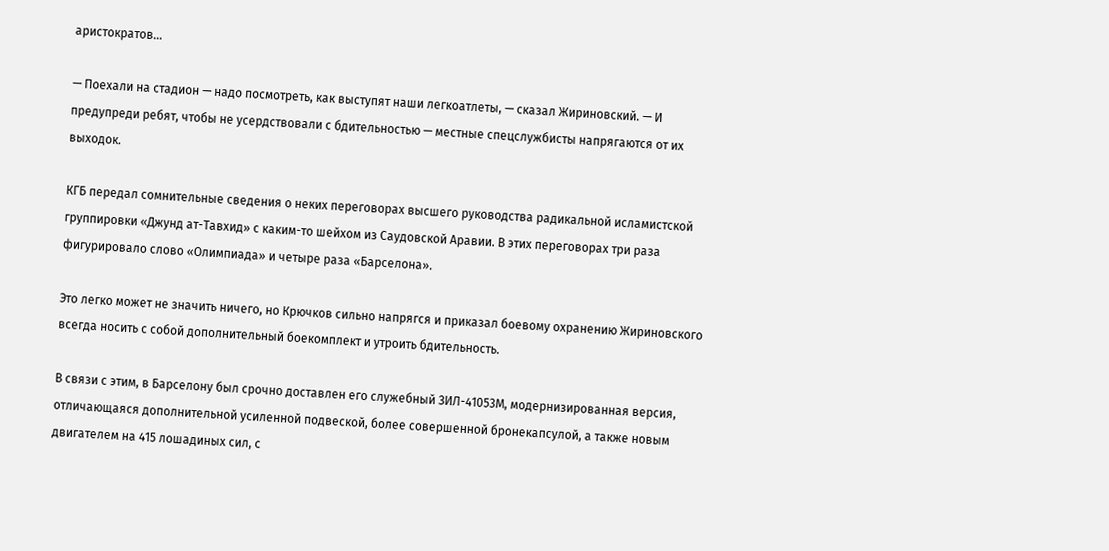аристократов…

— Поехали на стадион — надо посмотреть, как выступят наши легкоатлеты, — сказал Жириновский. — И предупреди ребят, чтобы не усердствовали с бдительностью — местные спецслужбисты напрягаются от их выходок.

КГБ передал сомнительные сведения о неких переговорах высшего руководства радикальной исламистской группировки «Джунд ат-Тавхид» с каким-то шейхом из Саудовской Аравии. В этих переговорах три раза фигурировало слово «Олимпиада» и четыре раза «Барселона».

Это легко может не значить ничего, но Крючков сильно напрягся и приказал боевому охранению Жириновского всегда носить с собой дополнительный боекомплект и утроить бдительность.

В связи с этим, в Барселону был срочно доставлен его служебный ЗИЛ-41053М, модернизированная версия, отличающаяся дополнительной усиленной подвеской, более совершенной бронекапсулой, а также новым двигателем на 415 лошадиных сил, с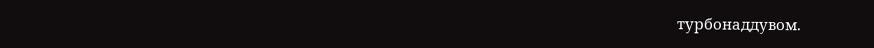турбонаддувом.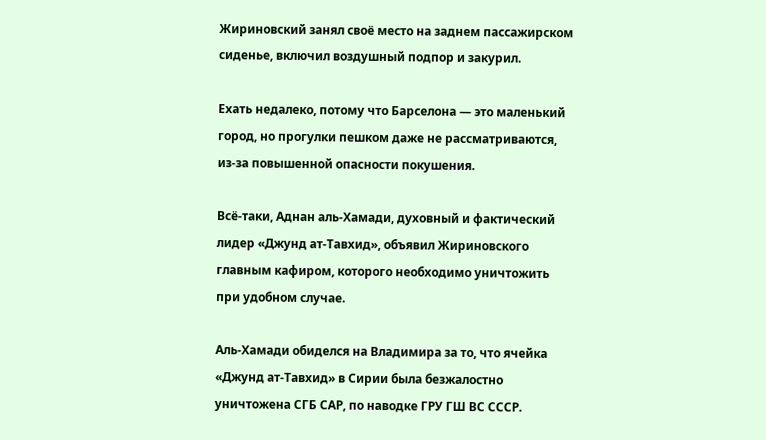Жириновский занял своё место на заднем пассажирском сиденье, включил воздушный подпор и закурил.

Ехать недалеко, потому что Барселона — это маленький город, но прогулки пешком даже не рассматриваются, из-за повышенной опасности покушения.

Всё-таки, Аднан аль-Хамади, духовный и фактический лидер «Джунд ат-Тавхид», объявил Жириновского главным кафиром, которого необходимо уничтожить при удобном случае.

Аль-Хамади обиделся на Владимира за то, что ячейка «Джунд ат-Тавхид» в Сирии была безжалостно уничтожена СГБ САР, по наводке ГРУ ГШ ВС СССР.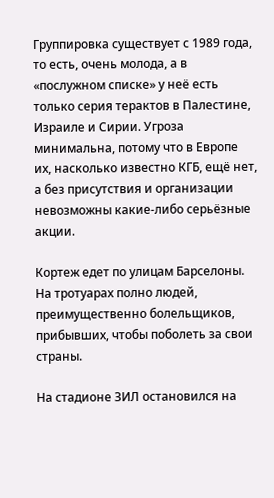Группировка существует с 1989 года, то есть, очень молода, а в «послужном списке» у неё есть только серия терактов в Палестине, Израиле и Сирии. Угроза минимальна, потому что в Европе их, насколько известно КГБ, ещё нет, а без присутствия и организации невозможны какие-либо серьёзные акции.

Кортеж едет по улицам Барселоны. На тротуарах полно людей, преимущественно болельщиков, прибывших, чтобы поболеть за свои страны.

На стадионе ЗИЛ остановился на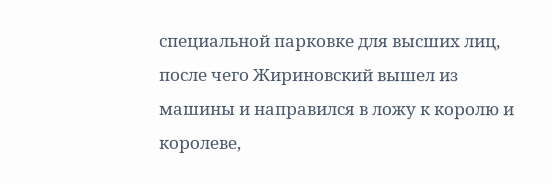специальной парковке для высших лиц, после чего Жириновский вышел из машины и направился в ложу к королю и королеве,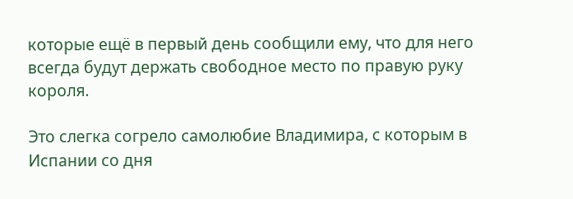которые ещё в первый день сообщили ему, что для него всегда будут держать свободное место по правую руку короля.

Это слегка согрело самолюбие Владимира, с которым в Испании со дня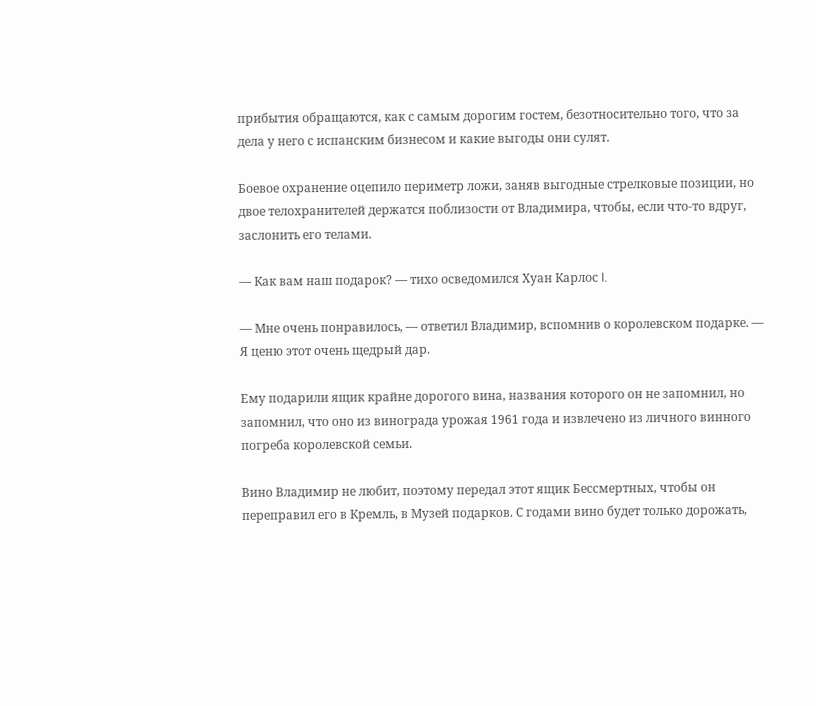прибытия обращаются, как с самым дорогим гостем, безотносительно того, что за дела у него с испанским бизнесом и какие выгоды они сулят.

Боевое охранение оцепило периметр ложи, заняв выгодные стрелковые позиции, но двое телохранителей держатся поблизости от Владимира, чтобы, если что-то вдруг, заслонить его телами.

— Как вам наш подарок? — тихо осведомился Хуан Карлос I.

— Мне очень понравилось, — ответил Владимир, вспомнив о королевском подарке. — Я ценю этот очень щедрый дар.

Ему подарили ящик крайне дорогого вина, названия которого он не запомнил, но запомнил, что оно из винограда урожая 1961 года и извлечено из личного винного погреба королевской семьи.

Вино Владимир не любит, поэтому передал этот ящик Бессмертных, чтобы он переправил его в Кремль, в Музей подарков. С годами вино будет только дорожать,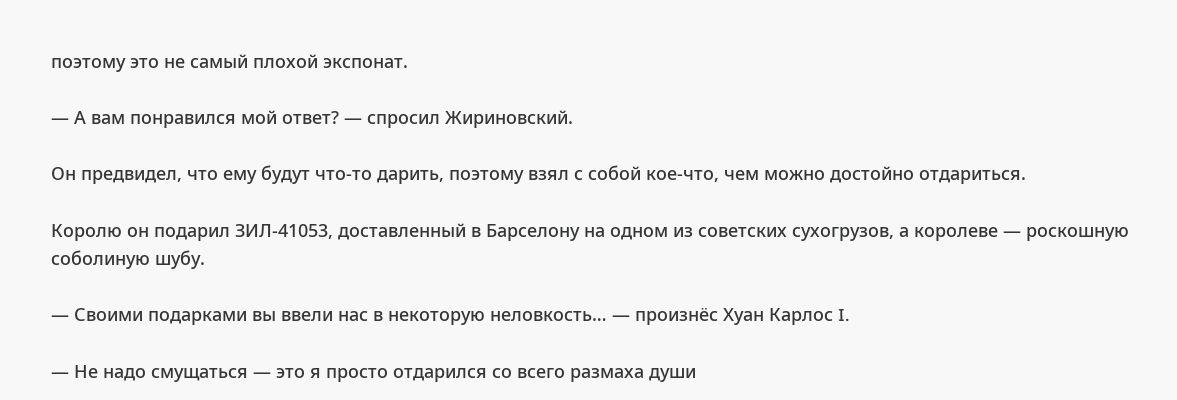поэтому это не самый плохой экспонат.

— А вам понравился мой ответ? — спросил Жириновский.

Он предвидел, что ему будут что-то дарить, поэтому взял с собой кое-что, чем можно достойно отдариться.

Королю он подарил ЗИЛ-41053, доставленный в Барселону на одном из советских сухогрузов, а королеве — роскошную соболиную шубу.

— Своими подарками вы ввели нас в некоторую неловкость… — произнёс Хуан Карлос I.

— Не надо смущаться — это я просто отдарился со всего размаха души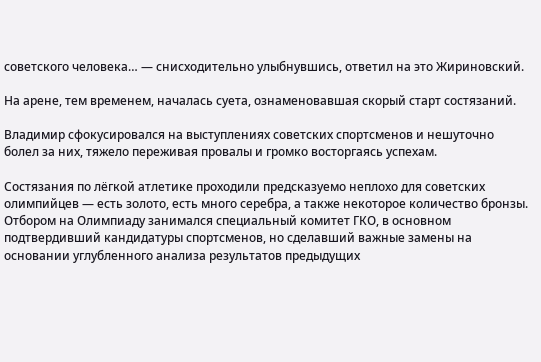советского человека… — снисходительно улыбнувшись, ответил на это Жириновский.

На арене, тем временем, началась суета, ознаменовавшая скорый старт состязаний.

Владимир сфокусировался на выступлениях советских спортсменов и нешуточно болел за них, тяжело переживая провалы и громко восторгаясь успехам.

Состязания по лёгкой атлетике проходили предсказуемо неплохо для советских олимпийцев — есть золото, есть много серебра, а также некоторое количество бронзы. Отбором на Олимпиаду занимался специальный комитет ГКО, в основном подтвердивший кандидатуры спортсменов, но сделавший важные замены на основании углубленного анализа результатов предыдущих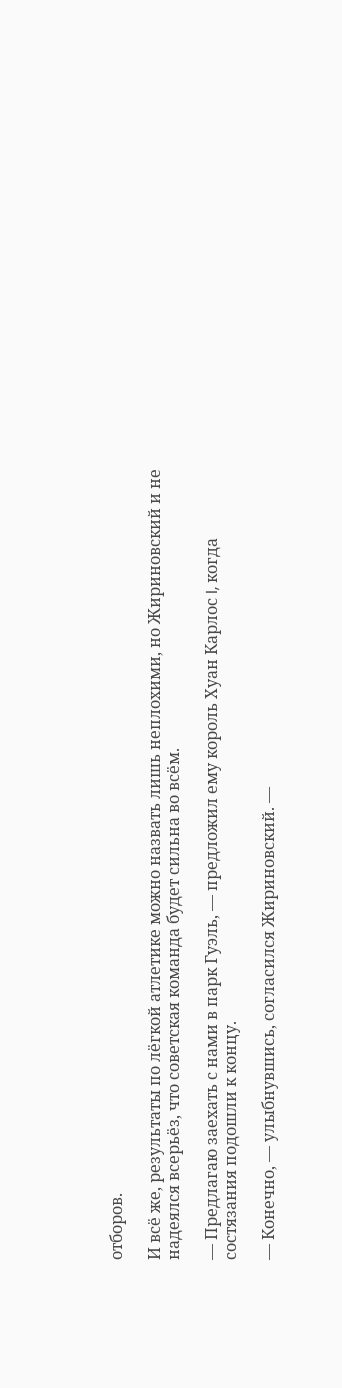отборов.

И всё же, результаты по лёгкой атлетике можно назвать лишь неплохими, но Жириновский и не надеялся всерьёз, что советская команда будет сильна во всём.

— Предлагаю заехать с нами в парк Гуэль, — предложил ему король Хуан Карлос I, когда состязания подошли к концу.

— Конечно, — улыбнувшись, согласился Жириновский. —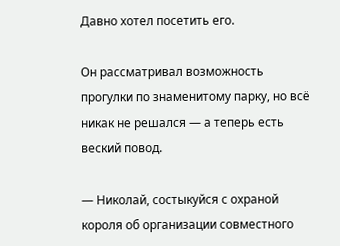Давно хотел посетить его.

Он рассматривал возможность прогулки по знаменитому парку, но всё никак не решался — а теперь есть веский повод.

— Николай, состыкуйся с охраной короля об организации совместного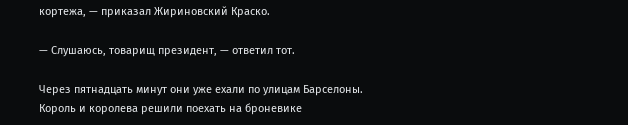кортежа, — приказал Жириновский Краско.

— Слушаюсь, товарищ президент, — ответил тот.

Через пятнадцать минут они уже ехали по улицам Барселоны. Король и королева решили поехать на броневике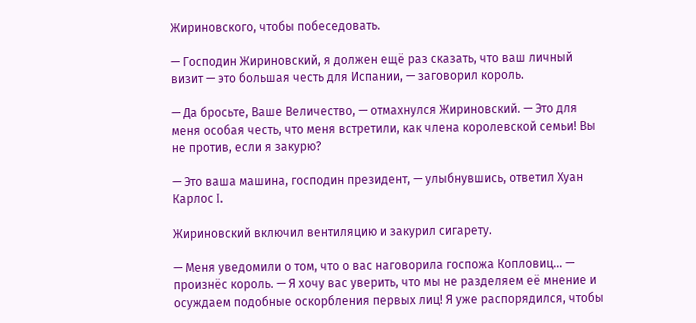Жириновского, чтобы побеседовать.

— Господин Жириновский, я должен ещё раз сказать, что ваш личный визит — это большая честь для Испании, — заговорил король.

— Да бросьте, Ваше Величество, — отмахнулся Жириновский. — Это для меня особая честь, что меня встретили, как члена королевской семьи! Вы не против, если я закурю?

— Это ваша машина, господин президент, — улыбнувшись, ответил Хуан Карлос I.

Жириновский включил вентиляцию и закурил сигарету.

— Меня уведомили о том, что о вас наговорила госпожа Копловиц… — произнёс король. — Я хочу вас уверить, что мы не разделяем её мнение и осуждаем подобные оскорбления первых лиц! Я уже распорядился, чтобы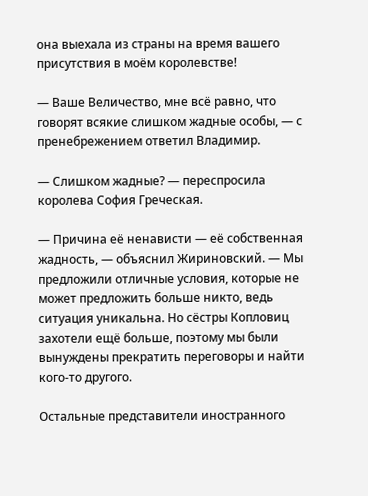она выехала из страны на время вашего присутствия в моём королевстве!

— Ваше Величество, мне всё равно, что говорят всякие слишком жадные особы, — с пренебрежением ответил Владимир.

— Слишком жадные? — переспросила королева София Греческая.

— Причина её ненависти — её собственная жадность, — объяснил Жириновский. — Мы предложили отличные условия, которые не может предложить больше никто, ведь ситуация уникальна. Но сёстры Копловиц захотели ещё больше, поэтому мы были вынуждены прекратить переговоры и найти кого-то другого.

Остальные представители иностранного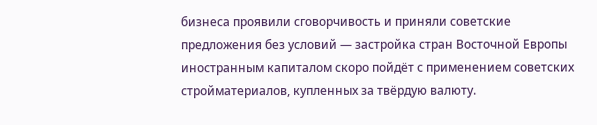бизнеса проявили сговорчивость и приняли советские предложения без условий — застройка стран Восточной Европы иностранным капиталом скоро пойдёт с применением советских стройматериалов, купленных за твёрдую валюту.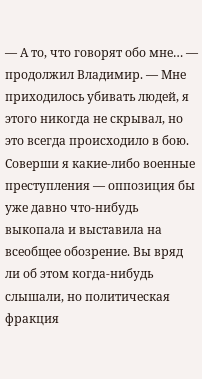— А то, что говорят обо мне… — продолжил Владимир. — Мне приходилось убивать людей, я этого никогда не скрывал, но это всегда происходило в бою. Соверши я какие-либо военные преступления — оппозиция бы уже давно что-нибудь выкопала и выставила на всеобщее обозрение. Вы вряд ли об этом когда-нибудь слышали, но политическая фракция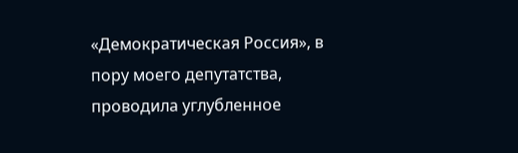«Демократическая Россия», в пору моего депутатства, проводила углубленное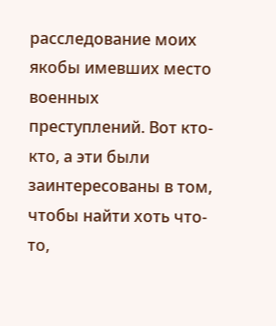расследование моих якобы имевших место военных преступлений. Вот кто-кто, а эти были заинтересованы в том, чтобы найти хоть что-то,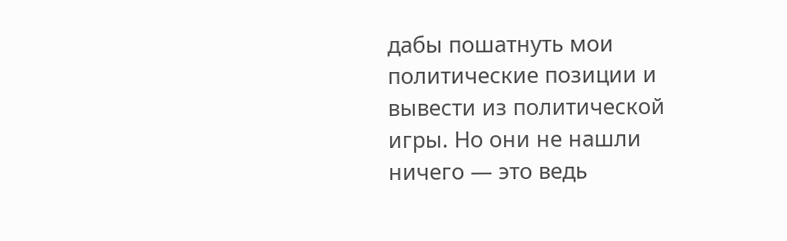дабы пошатнуть мои политические позиции и вывести из политической игры. Но они не нашли ничего — это ведь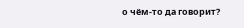о чём-то да говорит?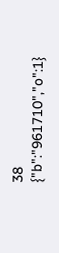38
{"b":"961710","o":1}